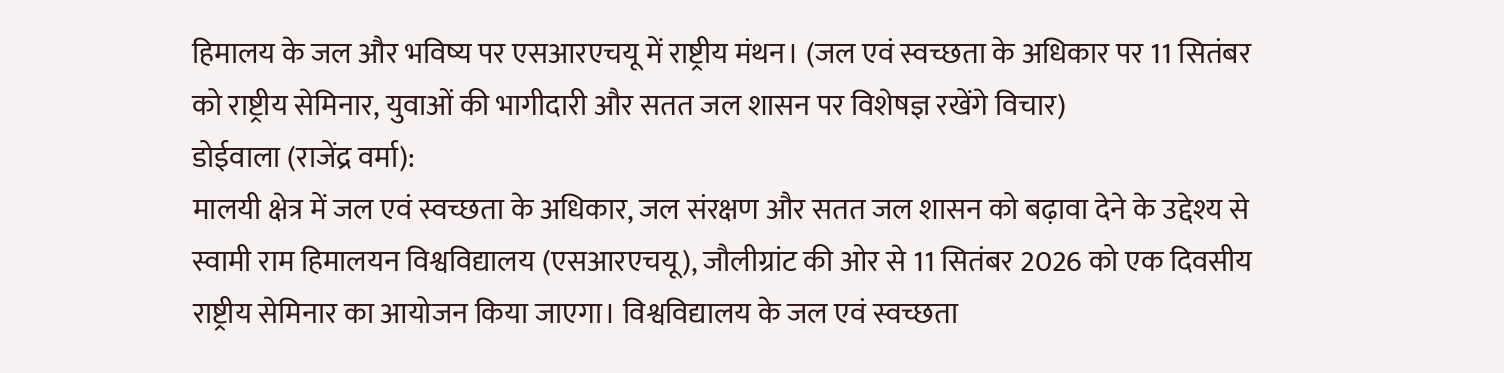हिमालय के जल और भविष्य पर एसआरएचयू में राष्ट्रीय मंथन। (जल एवं स्वच्छता के अधिकार पर 11 सितंबर को राष्ट्रीय सेमिनार, युवाओं की भागीदारी और सतत जल शासन पर विशेषज्ञ रखेंगे विचार)
डोईवाला (राजेंद्र वर्मा):
मालयी क्षेत्र में जल एवं स्वच्छता के अधिकार, जल संरक्षण और सतत जल शासन को बढ़ावा देने के उद्देश्य से स्वामी राम हिमालयन विश्वविद्यालय (एसआरएचयू), जौलीग्रांट की ओर से 11 सितंबर 2026 को एक दिवसीय राष्ट्रीय सेमिनार का आयोजन किया जाएगा। विश्वविद्यालय के जल एवं स्वच्छता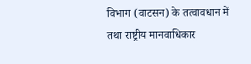विभाग (वाटसन) के तत्वावधान में तथा राष्ट्रीय मानवाधिकार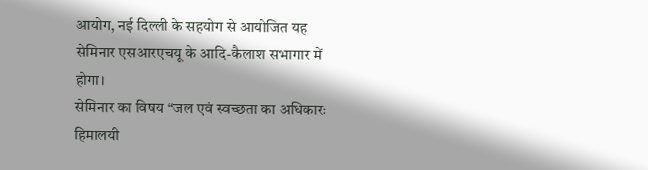आयोग, नई दिल्ली के सहयोग से आयोजित यह सेमिनार एसआरएचयू के आदि-कैलाश सभागार में होगा।
सेमिनार का विषय “जल एवं स्वच्छता का अधिकारः हिमालयी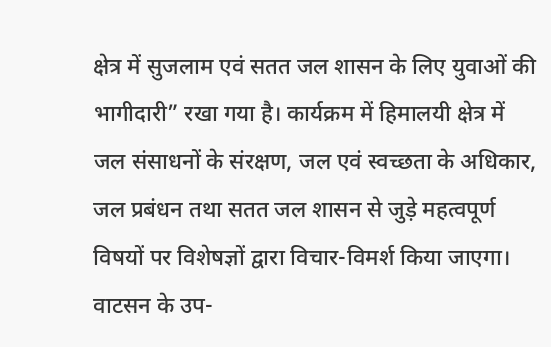क्षेत्र में सुजलाम एवं सतत जल शासन के लिए युवाओं की भागीदारी” रखा गया है। कार्यक्रम में हिमालयी क्षेत्र में जल संसाधनों के संरक्षण, जल एवं स्वच्छता के अधिकार, जल प्रबंधन तथा सतत जल शासन से जुड़े महत्वपूर्ण विषयों पर विशेषज्ञों द्वारा विचार-विमर्श किया जाएगा।
वाटसन के उप-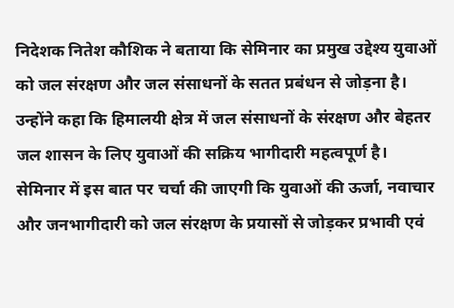निदेशक नितेश कौशिक ने बताया कि सेमिनार का प्रमुख उद्देश्य युवाओं को जल संरक्षण और जल संसाधनों के सतत प्रबंधन से जोड़ना है। उन्होंने कहा कि हिमालयी क्षेत्र में जल संसाधनों के संरक्षण और बेहतर जल शासन के लिए युवाओं की सक्रिय भागीदारी महत्वपूर्ण है। सेमिनार में इस बात पर चर्चा की जाएगी कि युवाओं की ऊर्जा, नवाचार और जनभागीदारी को जल संरक्षण के प्रयासों से जोड़कर प्रभावी एवं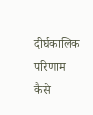दीर्घकालिक परिणाम कैसे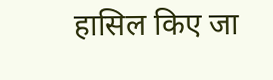हासिल किए जा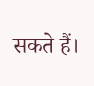सकते हैं।